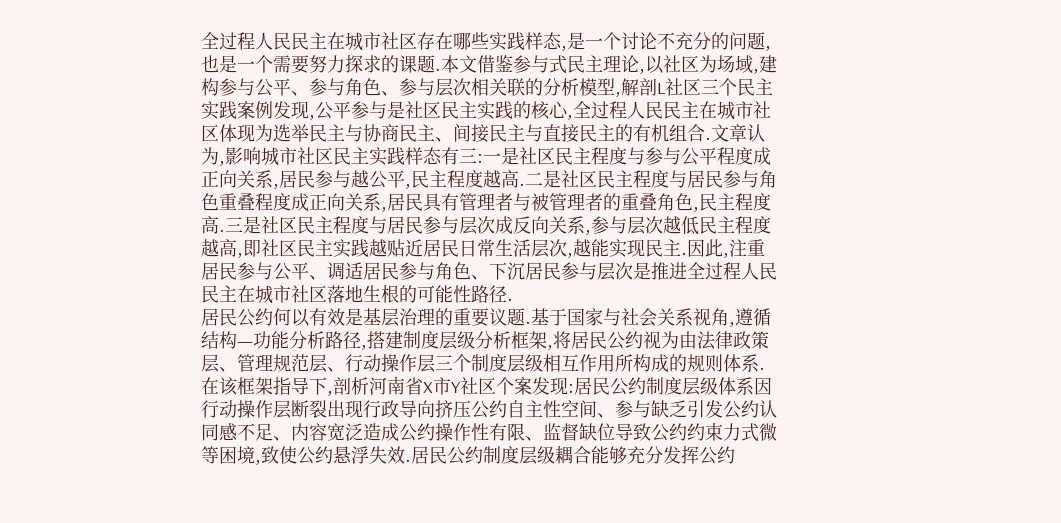全过程人民民主在城市社区存在哪些实践样态,是一个讨论不充分的问题,也是一个需要努力探求的课题.本文借鉴参与式民主理论,以社区为场域,建构参与公平、参与角色、参与层次相关联的分析模型,解剖L社区三个民主实践案例发现,公平参与是社区民主实践的核心,全过程人民民主在城市社区体现为选举民主与协商民主、间接民主与直接民主的有机组合.文章认为,影响城市社区民主实践样态有三:一是社区民主程度与参与公平程度成正向关系,居民参与越公平,民主程度越高.二是社区民主程度与居民参与角色重叠程度成正向关系,居民具有管理者与被管理者的重叠角色,民主程度高.三是社区民主程度与居民参与层次成反向关系,参与层次越低民主程度越高,即社区民主实践越贴近居民日常生活层次,越能实现民主.因此,注重居民参与公平、调适居民参与角色、下沉居民参与层次是推进全过程人民民主在城市社区落地生根的可能性路径.
居民公约何以有效是基层治理的重要议题.基于国家与社会关系视角,遵循结构—功能分析路径,搭建制度层级分析框架,将居民公约视为由法律政策层、管理规范层、行动操作层三个制度层级相互作用所构成的规则体系.在该框架指导下,剖析河南省X市Y社区个案发现:居民公约制度层级体系因行动操作层断裂出现行政导向挤压公约自主性空间、参与缺乏引发公约认同感不足、内容宽泛造成公约操作性有限、监督缺位导致公约约束力式微等困境,致使公约悬浮失效.居民公约制度层级耦合能够充分发挥公约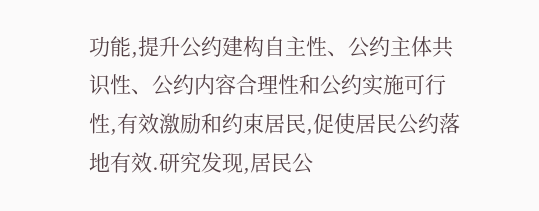功能,提升公约建构自主性、公约主体共识性、公约内容合理性和公约实施可行性,有效激励和约束居民,促使居民公约落地有效.研究发现,居民公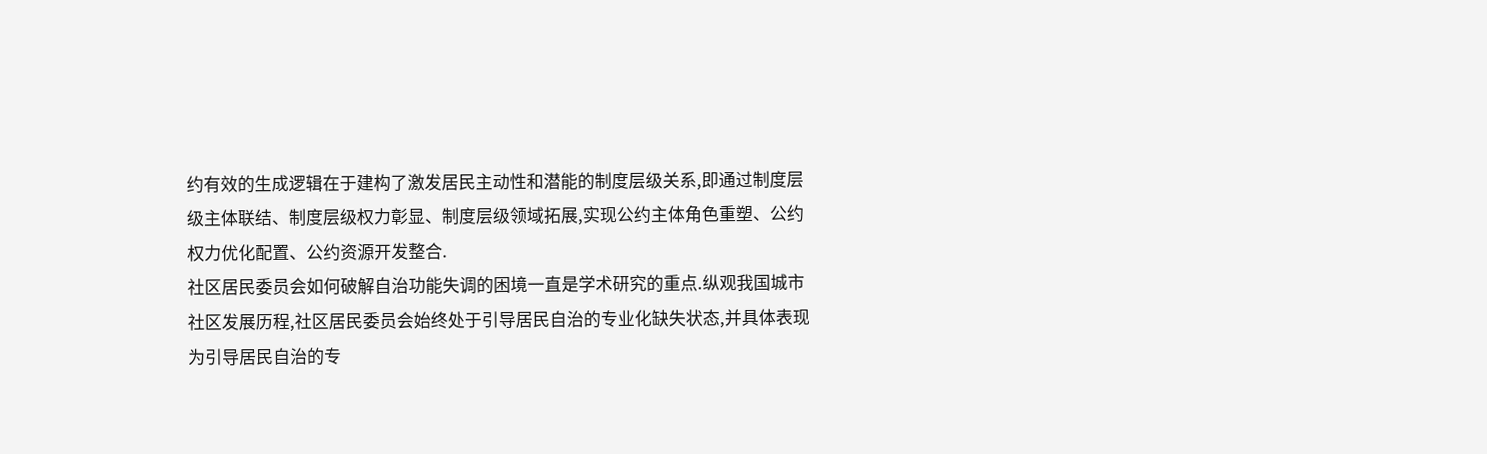约有效的生成逻辑在于建构了激发居民主动性和潜能的制度层级关系,即通过制度层级主体联结、制度层级权力彰显、制度层级领域拓展,实现公约主体角色重塑、公约权力优化配置、公约资源开发整合.
社区居民委员会如何破解自治功能失调的困境一直是学术研究的重点.纵观我国城市社区发展历程,社区居民委员会始终处于引导居民自治的专业化缺失状态,并具体表现为引导居民自治的专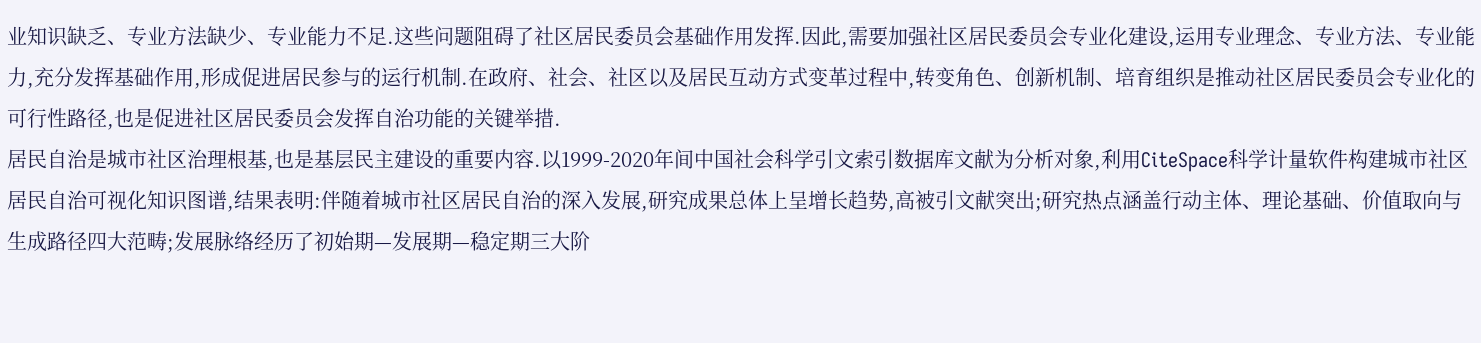业知识缺乏、专业方法缺少、专业能力不足.这些问题阻碍了社区居民委员会基础作用发挥.因此,需要加强社区居民委员会专业化建设,运用专业理念、专业方法、专业能力,充分发挥基础作用,形成促进居民参与的运行机制.在政府、社会、社区以及居民互动方式变革过程中,转变角色、创新机制、培育组织是推动社区居民委员会专业化的可行性路径,也是促进社区居民委员会发挥自治功能的关键举措.
居民自治是城市社区治理根基,也是基层民主建设的重要内容.以1999-2020年间中国社会科学引文索引数据库文献为分析对象,利用CiteSpace科学计量软件构建城市社区居民自治可视化知识图谱,结果表明:伴随着城市社区居民自治的深入发展,研究成果总体上呈增长趋势,高被引文献突出;研究热点涵盖行动主体、理论基础、价值取向与生成路径四大范畴;发展脉络经历了初始期—发展期—稳定期三大阶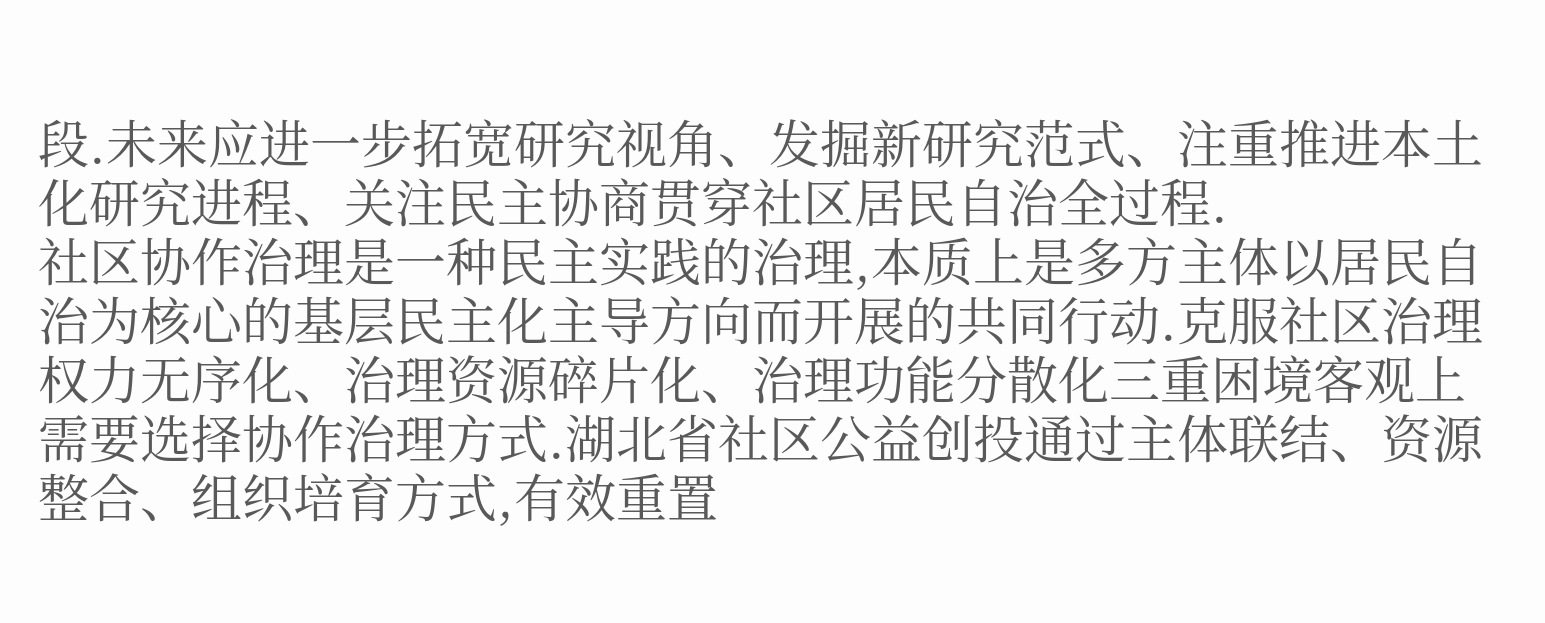段.未来应进一步拓宽研究视角、发掘新研究范式、注重推进本土化研究进程、关注民主协商贯穿社区居民自治全过程.
社区协作治理是一种民主实践的治理,本质上是多方主体以居民自治为核心的基层民主化主导方向而开展的共同行动.克服社区治理权力无序化、治理资源碎片化、治理功能分散化三重困境客观上需要选择协作治理方式.湖北省社区公益创投通过主体联结、资源整合、组织培育方式,有效重置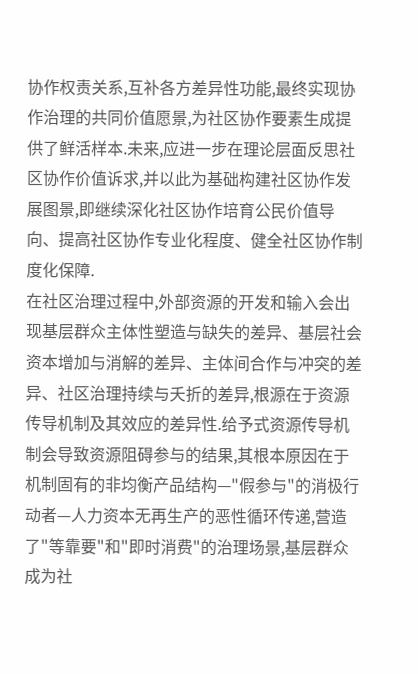协作权责关系,互补各方差异性功能,最终实现协作治理的共同价值愿景,为社区协作要素生成提供了鲜活样本.未来,应进一步在理论层面反思社区协作价值诉求,并以此为基础构建社区协作发展图景,即继续深化社区协作培育公民价值导向、提高社区协作专业化程度、健全社区协作制度化保障.
在社区治理过程中,外部资源的开发和输入会出现基层群众主体性塑造与缺失的差异、基层社会资本增加与消解的差异、主体间合作与冲突的差异、社区治理持续与夭折的差异,根源在于资源传导机制及其效应的差异性.给予式资源传导机制会导致资源阻碍参与的结果,其根本原因在于机制固有的非均衡产品结构—"假参与"的消极行动者—人力资本无再生产的恶性循环传递,营造了"等靠要"和"即时消费"的治理场景,基层群众成为社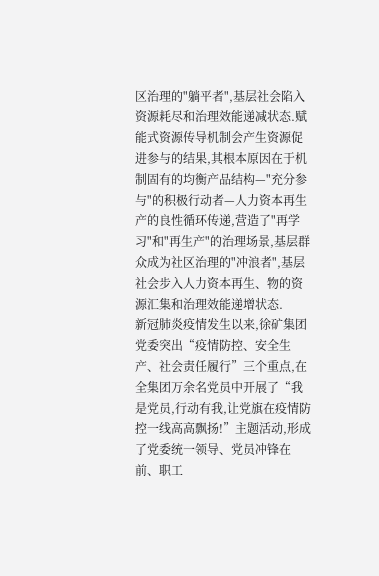区治理的"躺平者",基层社会陷入资源耗尽和治理效能递减状态.赋能式资源传导机制会产生资源促进参与的结果,其根本原因在于机制固有的均衡产品结构—"充分参与"的积极行动者—人力资本再生产的良性循环传递,营造了"再学习"和"再生产"的治理场景,基层群众成为社区治理的"冲浪者",基层社会步入人力资本再生、物的资源汇集和治理效能递增状态.
新冠肺炎疫情发生以来,徐矿集团党委突出“疫情防控、安全生产、社会责任履行”三个重点,在全集团万余名党员中开展了“我是党员,行动有我,让党旗在疫情防控一线高高飘扬!”主题活动,形成了党委统一领导、党员冲锋在前、职工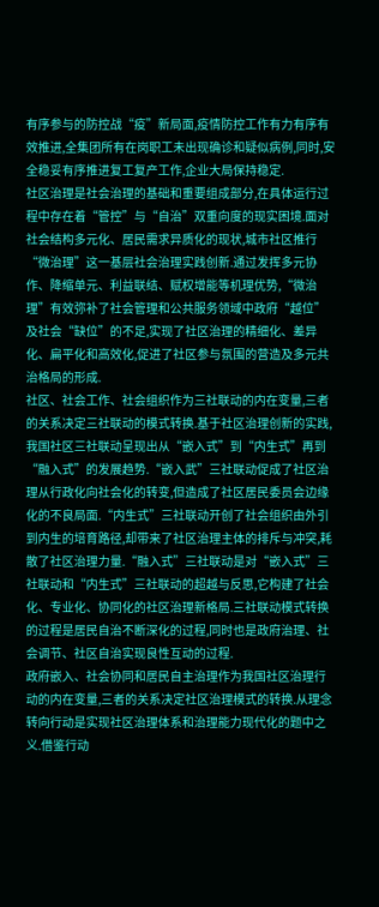有序参与的防控战“疫”新局面,疫情防控工作有力有序有效推进,全集团所有在岗职工未出现确诊和疑似病例,同时,安全稳妥有序推进复工复产工作,企业大局保持稳定.
社区治理是社会治理的基础和重要组成部分,在具体运行过程中存在着“管控”与“自治”双重向度的现实困境.面对社会结构多元化、居民需求异质化的现状,城市社区推行“微治理”这一基层社会治理实践创新.通过发挥多元协作、降缩单元、利益联结、赋权增能等机理优势,“微治理”有效弥补了社会管理和公共服务领域中政府“越位”及社会“缺位”的不足,实现了社区治理的精细化、差异化、扁平化和高效化,促进了社区参与氛围的营造及多元共治格局的形成.
社区、社会工作、社会组织作为三社联动的内在变量,三者的关系决定三社联动的模式转换.基于社区治理创新的实践,我国社区三社联动呈现出从“嵌入式”到“内生式”再到“融入式”的发展趋势.“嵌入武”三社联动促成了社区治理从行政化向社会化的转变,但造成了社区居民委员会边缘化的不良局面.“内生式”三社联动开创了社会组织由外引到内生的培育路径,却带来了社区治理主体的排斥与冲突,耗散了社区治理力量.“融入式”三社联动是对“嵌入式”三社联动和“内生式”三社联动的超越与反思,它构建了社会化、专业化、协同化的社区治理新格局.三社联动模式转换的过程是居民自治不断深化的过程,同时也是政府治理、社会调节、社区自治实现良性互动的过程.
政府嵌入、社会协同和居民自主治理作为我国社区治理行动的内在变量,三者的关系决定社区治理模式的转换.从理念转向行动是实现社区治理体系和治理能力现代化的题中之义.借鉴行动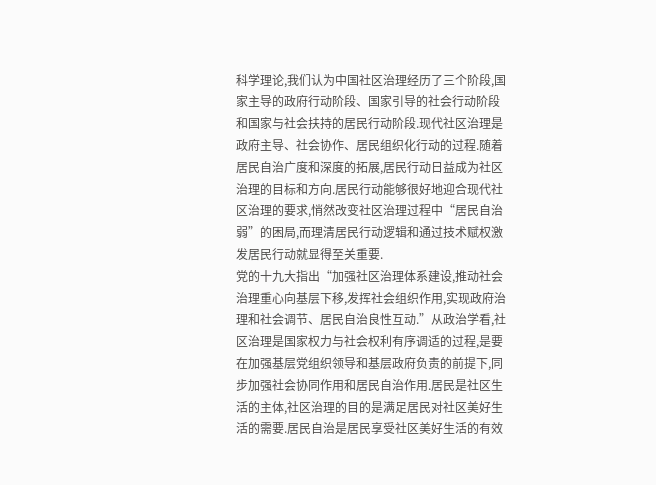科学理论,我们认为中国社区治理经历了三个阶段,国家主导的政府行动阶段、国家引导的社会行动阶段和国家与社会扶持的居民行动阶段.现代社区治理是政府主导、社会协作、居民组织化行动的过程.随着居民自治广度和深度的拓展,居民行动日益成为社区治理的目标和方向.居民行动能够很好地迎合现代社区治理的要求,悄然改变社区治理过程中“居民自治弱”的困局,而理清居民行动逻辑和通过技术赋权激发居民行动就显得至关重要.
党的十九大指出“加强社区治理体系建设,推动社会治理重心向基层下移,发挥社会组织作用,实现政府治理和社会调节、居民自治良性互动.”从政治学看,社区治理是国家权力与社会权利有序调适的过程,是要在加强基层党组织领导和基层政府负责的前提下,同步加强社会协同作用和居民自治作用.居民是社区生活的主体,社区治理的目的是满足居民对社区美好生活的需要.居民自治是居民享受社区美好生活的有效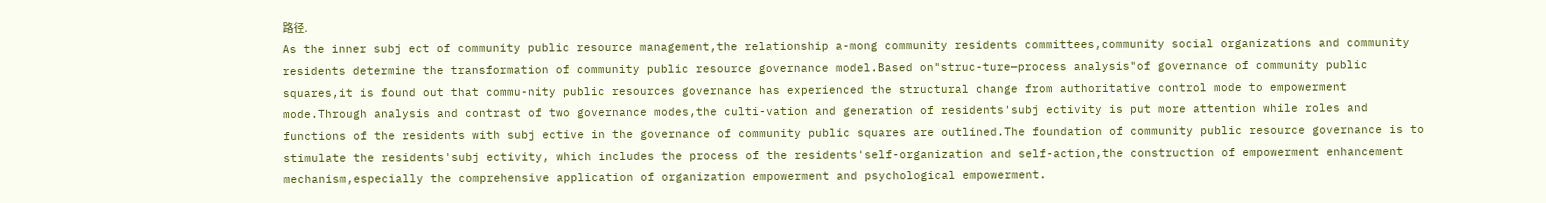路径.
As the inner subj ect of community public resource management,the relationship a-mong community residents committees,community social organizations and community residents determine the transformation of community public resource governance model.Based on"struc-ture—process analysis"of governance of community public squares,it is found out that commu-nity public resources governance has experienced the structural change from authoritative control mode to empowerment mode.Through analysis and contrast of two governance modes,the culti-vation and generation of residents'subj ectivity is put more attention while roles and functions of the residents with subj ective in the governance of community public squares are outlined.The foundation of community public resource governance is to stimulate the residents'subj ectivity, which includes the process of the residents'self-organization and self-action,the construction of empowerment enhancement mechanism,especially the comprehensive application of organization empowerment and psychological empowerment.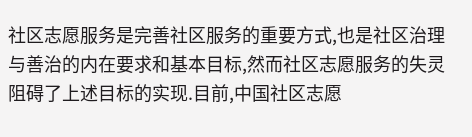社区志愿服务是完善社区服务的重要方式,也是社区治理与善治的内在要求和基本目标,然而社区志愿服务的失灵阻碍了上述目标的实现.目前,中国社区志愿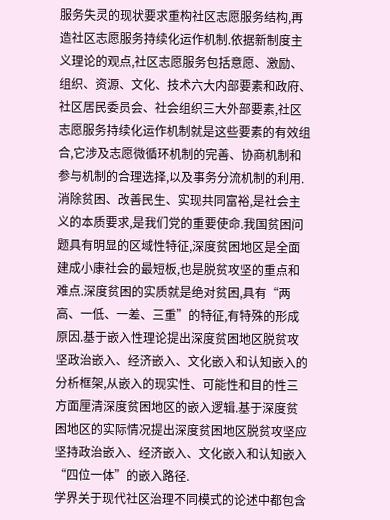服务失灵的现状要求重构社区志愿服务结构,再造社区志愿服务持续化运作机制.依据新制度主义理论的观点,社区志愿服务包括意愿、激励、组织、资源、文化、技术六大内部要素和政府、社区居民委员会、社会组织三大外部要素,社区志愿服务持续化运作机制就是这些要素的有效组合,它涉及志愿微循环机制的完善、协商机制和参与机制的合理选择,以及事务分流机制的利用.
消除贫困、改善民生、实现共同富裕,是社会主义的本质要求,是我们党的重要使命.我国贫困问题具有明显的区域性特征,深度贫困地区是全面建成小康社会的最短板,也是脱贫攻坚的重点和难点.深度贫困的实质就是绝对贫困,具有“两高、一低、一差、三重”的特征,有特殊的形成原因.基于嵌入性理论提出深度贫困地区脱贫攻坚政治嵌入、经济嵌入、文化嵌入和认知嵌入的分析框架,从嵌入的现实性、可能性和目的性三方面厘清深度贫困地区的嵌入逻辑.基于深度贫困地区的实际情况提出深度贫困地区脱贫攻坚应坚持政治嵌入、经济嵌入、文化嵌入和认知嵌入“四位一体”的嵌入路径.
学界关于现代社区治理不同模式的论述中都包含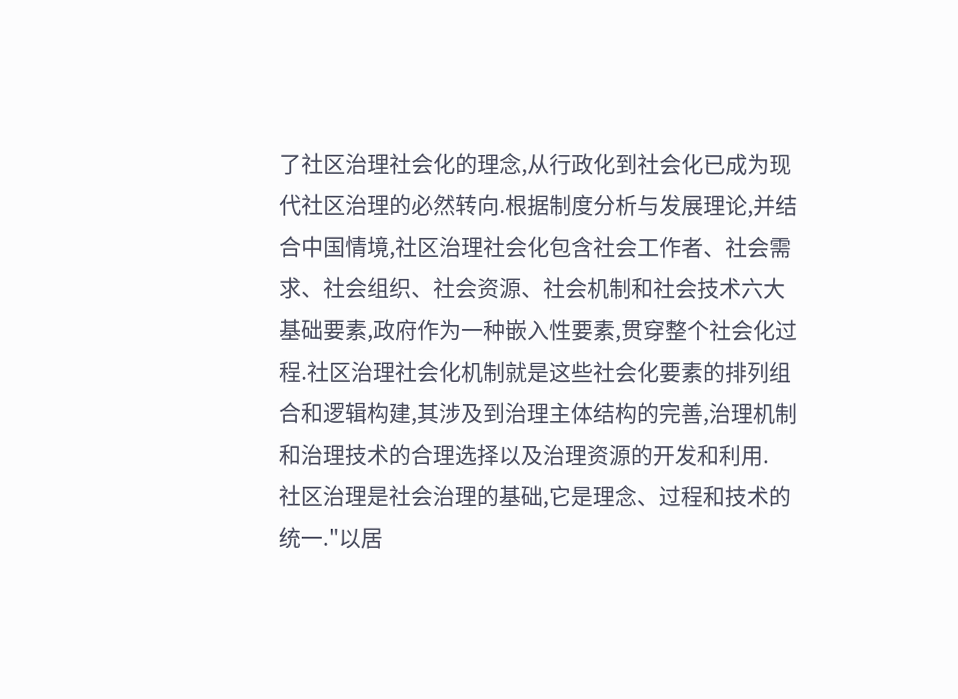了社区治理社会化的理念,从行政化到社会化已成为现代社区治理的必然转向.根据制度分析与发展理论,并结合中国情境,社区治理社会化包含社会工作者、社会需求、社会组织、社会资源、社会机制和社会技术六大基础要素,政府作为一种嵌入性要素,贯穿整个社会化过程.社区治理社会化机制就是这些社会化要素的排列组合和逻辑构建,其涉及到治理主体结构的完善,治理机制和治理技术的合理选择以及治理资源的开发和利用.
社区治理是社会治理的基础,它是理念、过程和技术的统一."以居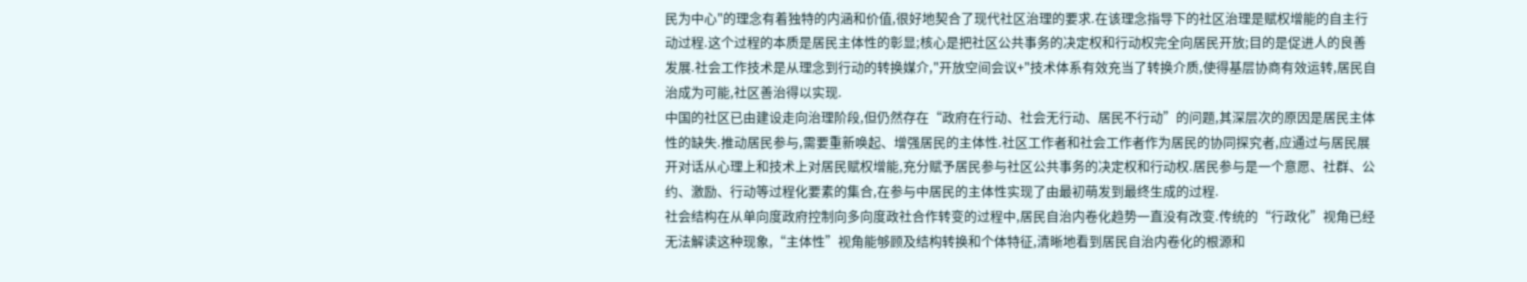民为中心"的理念有着独特的内涵和价值,很好地契合了现代社区治理的要求.在该理念指导下的社区治理是赋权增能的自主行动过程.这个过程的本质是居民主体性的彰显;核心是把社区公共事务的决定权和行动权完全向居民开放;目的是促进人的良善发展.社会工作技术是从理念到行动的转换媒介,"开放空间会议+"技术体系有效充当了转换介质,使得基层协商有效运转,居民自治成为可能,社区善治得以实现.
中国的社区已由建设走向治理阶段,但仍然存在“政府在行动、社会无行动、居民不行动”的问题,其深层次的原因是居民主体性的缺失.推动居民参与,需要重新唤起、增强居民的主体性.社区工作者和社会工作者作为居民的协同探究者,应通过与居民展开对话从心理上和技术上对居民赋权增能,充分赋予居民参与社区公共事务的决定权和行动权.居民参与是一个意愿、社群、公约、激励、行动等过程化要素的集合,在参与中居民的主体性实现了由最初萌发到最终生成的过程.
社会结构在从单向度政府控制向多向度政社合作转变的过程中,居民自治内卷化趋势一直没有改变.传统的“行政化”视角已经无法解读这种现象,“主体性”视角能够顾及结构转换和个体特征,清晰地看到居民自治内卷化的根源和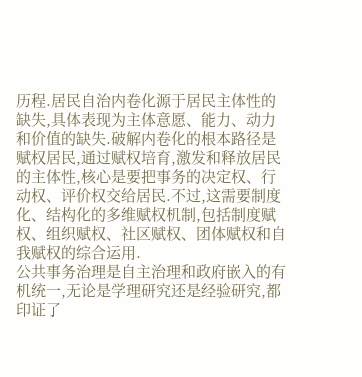历程.居民自治内卷化源于居民主体性的缺失,具体表现为主体意愿、能力、动力和价值的缺失.破解内卷化的根本路径是赋权居民,通过赋权培育,激发和释放居民的主体性,核心是要把事务的决定权、行动权、评价权交给居民.不过,这需要制度化、结构化的多维赋权机制,包括制度赋权、组织赋权、社区赋权、团体赋权和自我赋权的综合运用.
公共事务治理是自主治理和政府嵌入的有机统一,无论是学理研究还是经验研究,都印证了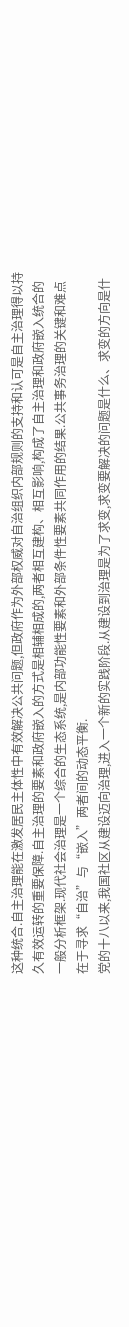这种统合.自主治理能在激发居民主体性中有效解决公共问题,但政府作为外部权威对自治组织内部规则的支持和认可是自主治理得以持久有效运转的重要保障.自主治理的要素和政府嵌入的方式是相辅相成的,两者相互建构、相互影响,构成了自主治理和政府嵌入统合的一般分析框架.现代社会治理是一个综合的生态系统,是内部功能性要素和外部条件性要素共同作用的结果.公共事务治理的关键和难点在于寻求“自治”与“嵌入”两者间的动态平衡.
党的十八以来,我国社区从建设迈向治理,进入一个新的实践阶段.从建设到治理是为了求变,求变要解决的问题是什么、求变的方向是什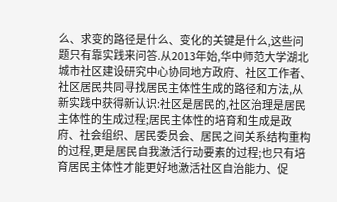么、求变的路径是什么、变化的关键是什么,这些问题只有靠实践来问答.从2013年始,华中师范大学湖北城市社区建设研究中心协同地方政府、社区工作者、社区居民共同寻找居民主体性生成的路径和方法,从新实践中获得新认识:社区是居民的,社区治理是居民主体性的生成过程;居民主体性的培育和生成是政府、社会组织、居民委员会、居民之间关系结构重构的过程,更是居民自我激活行动要素的过程;也只有培育居民主体性才能更好地激活社区自治能力、促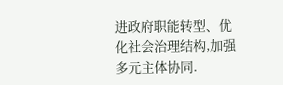进政府职能转型、优化社会治理结构,加强多元主体协同.